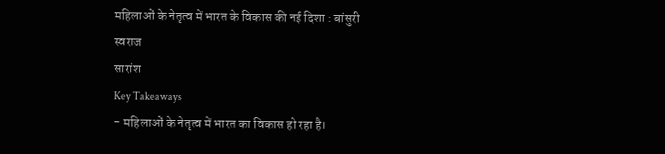महिलाओं के नेतृत्व में भारत के विकास की नई दिशा : बांसुरी स्वराज
सारांश
Key Takeaways
- महिलाओं के नेतृत्व में भारत का विकास हो रहा है।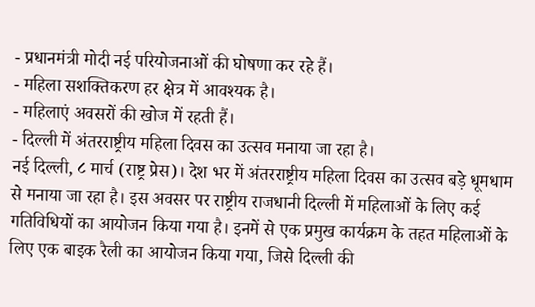- प्रधानमंत्री मोदी नई परियोजनाओं की घोषणा कर रहे हैं।
- महिला सशक्तिकरण हर क्षेत्र में आवश्यक है।
- महिलाएं अवसरों की खोज में रहती हैं।
- दिल्ली में अंतरराष्ट्रीय महिला दिवस का उत्सव मनाया जा रहा है।
नई दिल्ली, ८ मार्च (राष्ट्र प्रेस)। देश भर में अंतरराष्ट्रीय महिला दिवस का उत्सव बड़े धूमधाम से मनाया जा रहा है। इस अवसर पर राष्ट्रीय राजधानी दिल्ली में महिलाओं के लिए कई गतिविधियों का आयोजन किया गया है। इनमें से एक प्रमुख कार्यक्रम के तहत महिलाओं के लिए एक बाइक रैली का आयोजन किया गया, जिसे दिल्ली की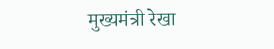मुख्यमंत्री रेखा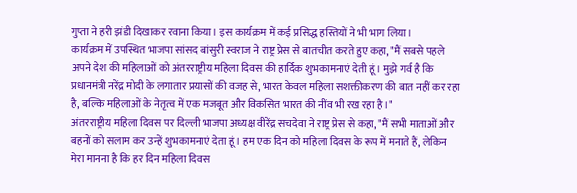गुप्ता ने हरी झंडी दिखाकर रवाना किया। इस कार्यक्रम में कई प्रसिद्ध हस्तियों ने भी भाग लिया।
कार्यक्रम में उपस्थित भाजपा सांसद बांसुरी स्वराज ने राष्ट्र प्रेस से बातचीत करते हुए कहा, "मैं सबसे पहले अपने देश की महिलाओं को अंतरराष्ट्रीय महिला दिवस की हार्दिक शुभकामनाएं देती हूं। मुझे गर्व है कि प्रधानमंत्री नरेंद्र मोदी के लगातार प्रयासों की वजह से, भारत केवल महिला सशक्तीकरण की बात नहीं कर रहा है, बल्कि महिलाओं के नेतृत्व में एक मजबूत और विकसित भारत की नींव भी रख रहा है।"
अंतरराष्ट्रीय महिला दिवस पर दिल्ली भाजपा अध्यक्ष वीरेंद्र सचदेवा ने राष्ट्र प्रेस से कहा, "मैं सभी माताओं और बहनों को सलाम कर उन्हें शुभकामनाएं देता हूं। हम एक दिन को महिला दिवस के रूप में मनाते हैं, लेकिन मेरा मानना है कि हर दिन महिला दिवस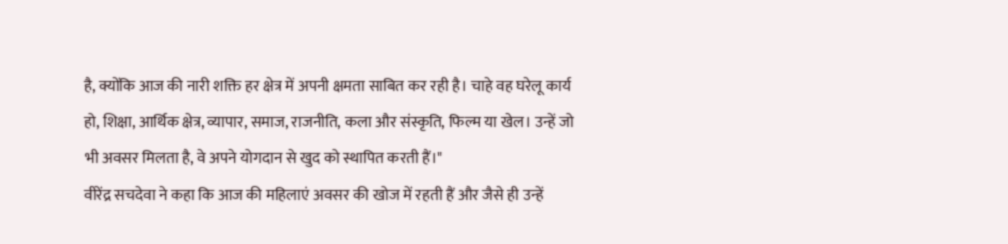है, क्योंकि आज की नारी शक्ति हर क्षेत्र में अपनी क्षमता साबित कर रही है। चाहे वह घरेलू कार्य हो, शिक्षा, आर्थिक क्षेत्र, व्यापार, समाज, राजनीति, कला और संस्कृति, फिल्म या खेल। उन्हें जो भी अवसर मिलता है, वे अपने योगदान से खुद को स्थापित करती हैं।"
वीरेंद्र सचदेवा ने कहा कि आज की महिलाएं अवसर की खोज में रहती हैं और जैसे ही उन्हें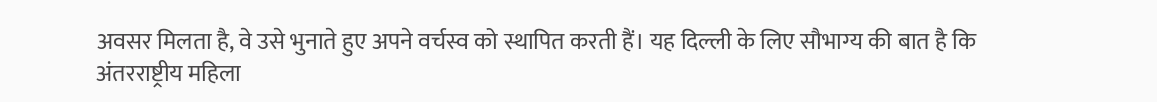अवसर मिलता है, वे उसे भुनाते हुए अपने वर्चस्व को स्थापित करती हैं। यह दिल्ली के लिए सौभाग्य की बात है कि अंतरराष्ट्रीय महिला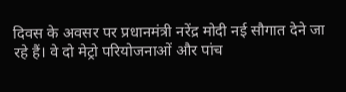दिवस के अवसर पर प्रधानमंत्री नरेंद्र मोदी नई सौगात देने जा रहे हैं। वे दो मेट्रो परियोजनाओं और पांच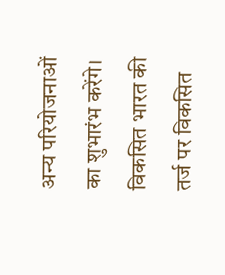अन्य परियोजनाओं का शुभारंभ करेंगे। विकसित भारत की तर्ज पर विकसित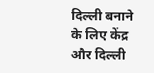दिल्ली बनाने के लिए केंद्र और दिल्ली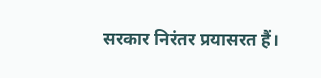सरकार निरंतर प्रयासरत हैं।